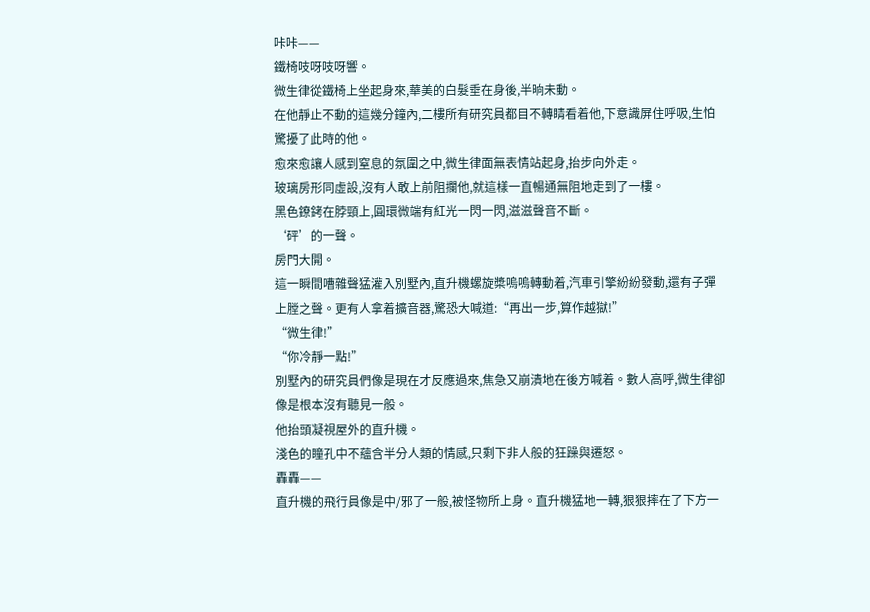咔咔——
鐵椅吱呀吱呀響。
微生律從鐵椅上坐起身來,華美的白髮垂在身後,半晌未動。
在他靜止不動的這幾分鐘內,二樓所有研究員都目不轉睛看着他,下意識屏住呼吸,生怕驚擾了此時的他。
愈來愈讓人感到窒息的氛圍之中,微生律面無表情站起身,抬步向外走。
玻璃房形同虛設,沒有人敢上前阻攔他,就這樣一直暢通無阻地走到了一樓。
黑色鐐銬在脖頸上,圓環微端有紅光一閃一閃,滋滋聲音不斷。
‘砰’的一聲。
房門大開。
這一瞬間嘈雜聲猛灌入別墅內,直升機螺旋槳嗚嗚轉動着,汽車引擎紛紛發動,還有子彈上膛之聲。更有人拿着擴音器,驚恐大喊道:“再出一步,算作越獄!”
“微生律!”
“你冷靜一點!”
別墅內的研究員們像是現在才反應過來,焦急又崩潰地在後方喊着。數人高呼,微生律卻像是根本沒有聽見一般。
他抬頭凝視屋外的直升機。
淺色的瞳孔中不蘊含半分人類的情感,只剩下非人般的狂躁與遷怒。
轟轟——
直升機的飛行員像是中/邪了一般,被怪物所上身。直升機猛地一轉,狠狠摔在了下方一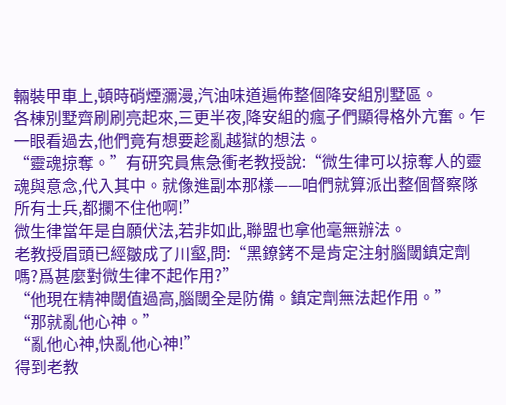輛裝甲車上,頓時硝煙瀰漫,汽油味道遍佈整個降安組別墅區。
各棟別墅齊刷刷亮起來,三更半夜,降安組的瘋子們顯得格外亢奮。乍一眼看過去,他們竟有想要趁亂越獄的想法。
“靈魂掠奪。”有研究員焦急衝老教授說:“微生律可以掠奪人的靈魂與意念,代入其中。就像進副本那樣——咱們就算派出整個督察隊所有士兵,都攔不住他啊!”
微生律當年是自願伏法,若非如此,聯盟也拿他毫無辦法。
老教授眉頭已經皺成了川壑,問:“黑鐐銬不是肯定注射腦閾鎮定劑嗎?爲甚麼對微生律不起作用?”
“他現在精神閾值過高,腦閾全是防備。鎮定劑無法起作用。”
“那就亂他心神。”
“亂他心神,快亂他心神!”
得到老教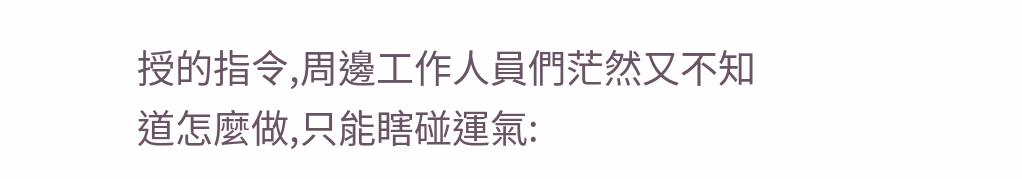授的指令,周邊工作人員們茫然又不知道怎麼做,只能瞎碰運氣: